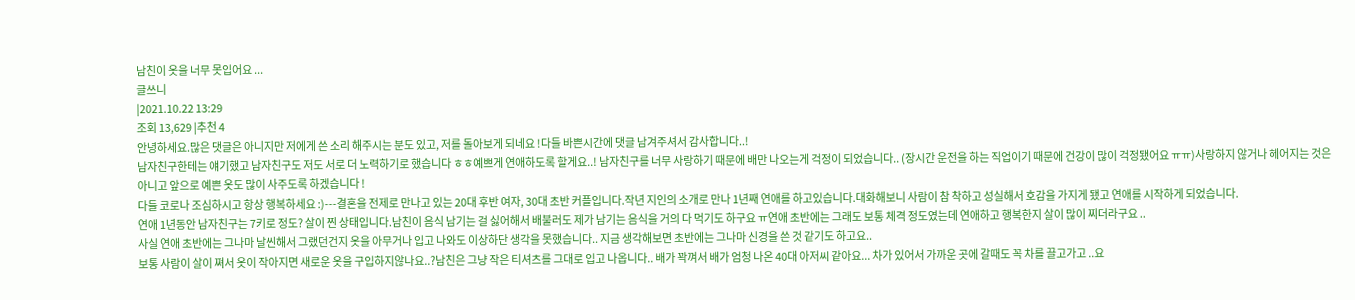남친이 옷을 너무 못입어요 ...
글쓰니
|2021.10.22 13:29
조회 13,629 |추천 4
안녕하세요.많은 댓글은 아니지만 저에게 쓴 소리 해주시는 분도 있고, 저를 돌아보게 되네요 !다들 바쁜시간에 댓글 남겨주셔서 감사합니다..!
남자친구한테는 얘기했고 남자친구도 저도 서로 더 노력하기로 했습니다 ㅎㅎ예쁘게 연애하도록 할게요..! 남자친구를 너무 사랑하기 때문에 배만 나오는게 걱정이 되었습니다.. (장시간 운전을 하는 직업이기 때문에 건강이 많이 걱정됐어요 ㅠㅠ)사랑하지 않거나 헤어지는 것은 아니고 앞으로 예쁜 옷도 많이 사주도록 하겠습니다 !
다들 코로나 조심하시고 항상 행복하세요 :)---결혼을 전제로 만나고 있는 20대 후반 여자, 30대 초반 커플입니다.작년 지인의 소개로 만나 1년째 연애를 하고있습니다.대화해보니 사람이 참 착하고 성실해서 호감을 가지게 됐고 연애를 시작하게 되었습니다.
연애 1년동안 남자친구는 7키로 정도? 살이 찐 상태입니다.남친이 음식 남기는 걸 싫어해서 배불러도 제가 남기는 음식을 거의 다 먹기도 하구요 ㅠ연애 초반에는 그래도 보통 체격 정도였는데 연애하고 행복한지 살이 많이 찌더라구요 ..
사실 연애 초반에는 그나마 날씬해서 그랬던건지 옷을 아무거나 입고 나와도 이상하단 생각을 못했습니다.. 지금 생각해보면 초반에는 그나마 신경을 쓴 것 같기도 하고요..
보통 사람이 살이 쪄서 옷이 작아지면 새로운 옷을 구입하지않나요..?남친은 그냥 작은 티셔츠를 그대로 입고 나옵니다.. 배가 꽉껴서 배가 엄청 나온 40대 아저씨 같아요... 차가 있어서 가까운 곳에 갈때도 꼭 차를 끌고가고 ..요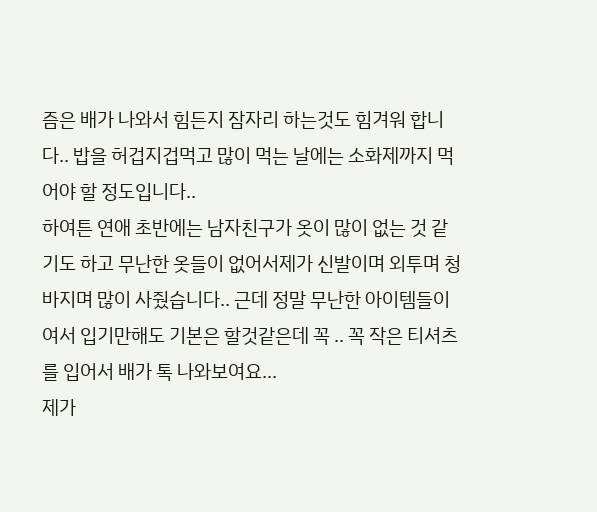즘은 배가 나와서 힘든지 잠자리 하는것도 힘겨워 합니다.. 밥을 허겁지겁먹고 많이 먹는 날에는 소화제까지 먹어야 할 정도입니다..
하여튼 연애 초반에는 남자친구가 옷이 많이 없는 것 같기도 하고 무난한 옷들이 없어서제가 신발이며 외투며 청바지며 많이 사줬습니다.. 근데 정말 무난한 아이템들이여서 입기만해도 기본은 할것같은데 꼭 .. 꼭 작은 티셔츠를 입어서 배가 톡 나와보여요...
제가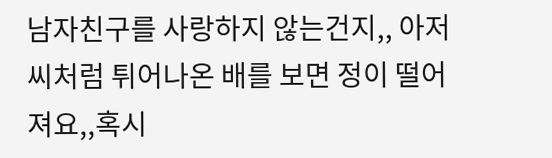남자친구를 사랑하지 않는건지,, 아저씨처럼 튀어나온 배를 보면 정이 떨어져요,,혹시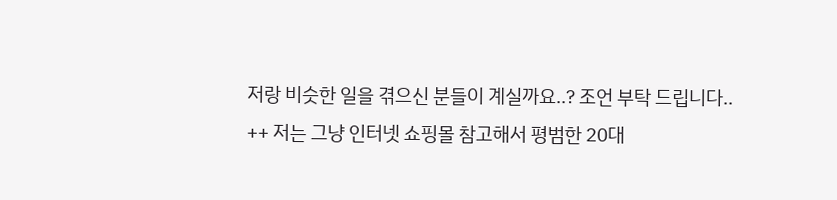저랑 비슷한 일을 겪으신 분들이 계실까요..? 조언 부탁 드립니다..
++ 저는 그냥 인터넷 쇼핑몰 참고해서 평범한 20대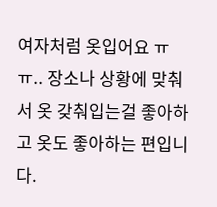여자처럼 옷입어요 ㅠㅠ.. 장소나 상황에 맞춰서 옷 갖춰입는걸 좋아하고 옷도 좋아하는 편입니다.